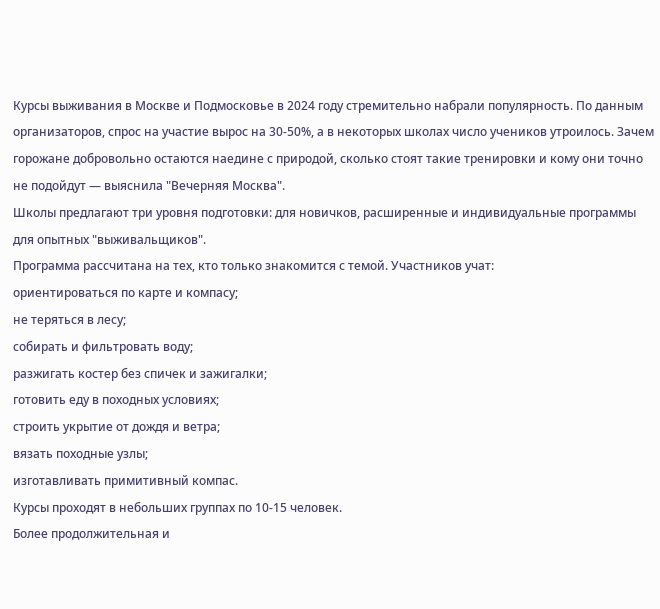Курсы выживания в Москве и Подмосковье в 2024 году стремительно набрали популярность. По данным организаторов, спрос на участие вырос на 30-50%, а в некоторых школах число учеников утроилось. Зачем горожане добровольно остаются наедине с природой, сколько стоят такие тренировки и кому они точно не подойдут — выяснила "Вечерняя Москва".
Школы предлагают три уровня подготовки: для новичков, расширенные и индивидуальные программы для опытных "выживальщиков".
Программа рассчитана на тех, кто только знакомится с темой. Участников учат:
ориентироваться по карте и компасу;
не теряться в лесу;
собирать и фильтровать воду;
разжигать костер без спичек и зажигалки;
готовить еду в походных условиях;
строить укрытие от дождя и ветра;
вязать походные узлы;
изготавливать примитивный компас.
Курсы проходят в небольших группах по 10-15 человек.
Более продолжительная и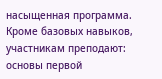насыщенная программа. Кроме базовых навыков, участникам преподают:
основы первой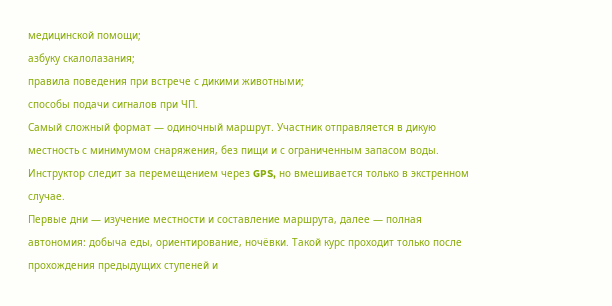медицинской помощи;
азбуку скалолазания;
правила поведения при встрече с дикими животными;
способы подачи сигналов при ЧП.
Самый сложный формат — одиночный маршрут. Участник отправляется в дикую местность с минимумом снаряжения, без пищи и с ограниченным запасом воды. Инструктор следит за перемещением через GPS, но вмешивается только в экстренном случае.
Первые дни — изучение местности и составление маршрута, далее — полная автономия: добыча еды, ориентирование, ночёвки. Такой курс проходит только после прохождения предыдущих ступеней и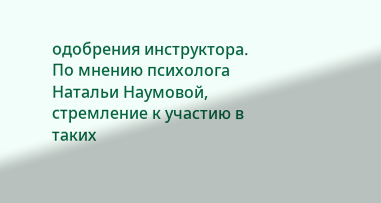одобрения инструктора.
По мнению психолога Натальи Наумовой, стремление к участию в таких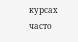курсах часто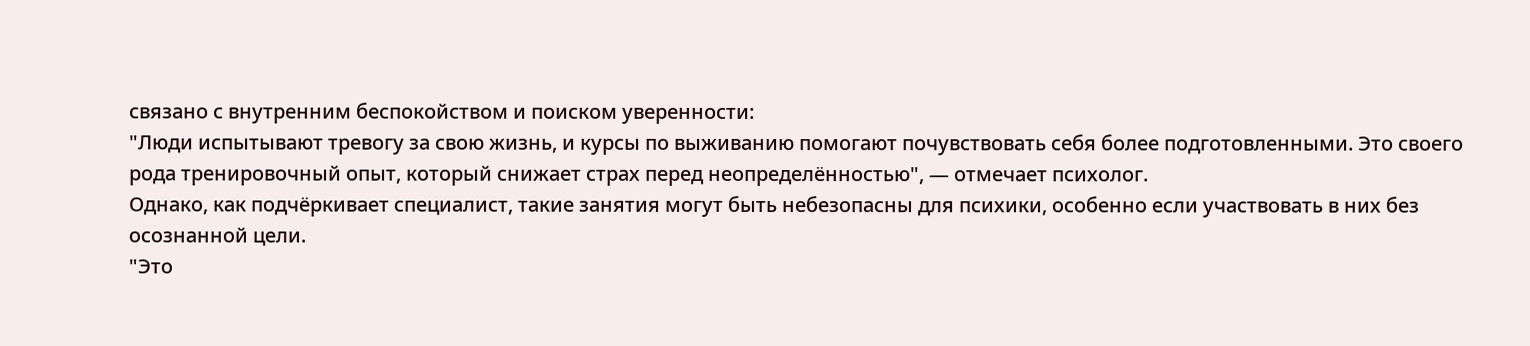связано с внутренним беспокойством и поиском уверенности:
"Люди испытывают тревогу за свою жизнь, и курсы по выживанию помогают почувствовать себя более подготовленными. Это своего рода тренировочный опыт, который снижает страх перед неопределённостью", — отмечает психолог.
Однако, как подчёркивает специалист, такие занятия могут быть небезопасны для психики, особенно если участвовать в них без осознанной цели.
"Это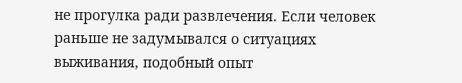не прогулка ради развлечения. Если человек раньше не задумывался о ситуациях выживания, подобный опыт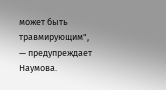может быть травмирующим", — предупреждает Наумова.